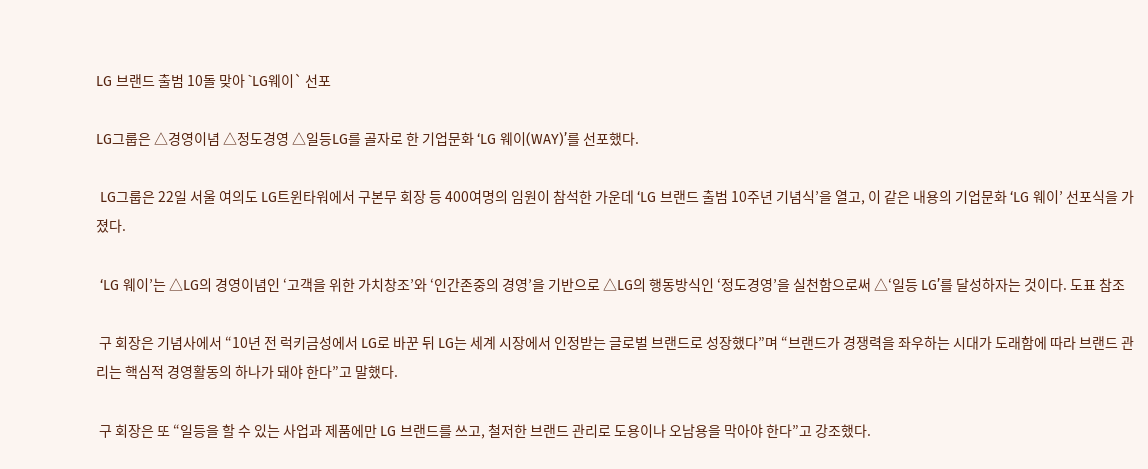LG 브랜드 출범 10돌 맞아 `LG웨이` 선포

LG그룹은 △경영이념 △정도경영 △일등LG를 골자로 한 기업문화 ‘LG 웨이(WAY)’를 선포했다.

 LG그룹은 22일 서울 여의도 LG트윈타워에서 구본무 회장 등 400여명의 임원이 참석한 가운데 ‘LG 브랜드 출범 10주년 기념식’을 열고, 이 같은 내용의 기업문화 ‘LG 웨이’ 선포식을 가졌다.

 ‘LG 웨이’는 △LG의 경영이념인 ‘고객을 위한 가치창조’와 ‘인간존중의 경영’을 기반으로 △LG의 행동방식인 ‘정도경영’을 실천함으로써 △‘일등 LG’를 달성하자는 것이다. 도표 참조

 구 회장은 기념사에서 “10년 전 럭키금성에서 LG로 바꾼 뒤 LG는 세계 시장에서 인정받는 글로벌 브랜드로 성장했다”며 “브랜드가 경쟁력을 좌우하는 시대가 도래함에 따라 브랜드 관리는 핵심적 경영활동의 하나가 돼야 한다”고 말했다.

 구 회장은 또 “일등을 할 수 있는 사업과 제품에만 LG 브랜드를 쓰고, 철저한 브랜드 관리로 도용이나 오남용을 막아야 한다”고 강조했다.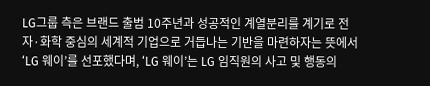LG그룹 측은 브랜드 출범 10주년과 성공적인 계열분리를 계기로 전자·화학 중심의 세계적 기업으로 거듭나는 기반을 마련하자는 뜻에서 ‘LG 웨이’를 선포했다며, ‘LG 웨이’는 LG 임직원의 사고 및 행동의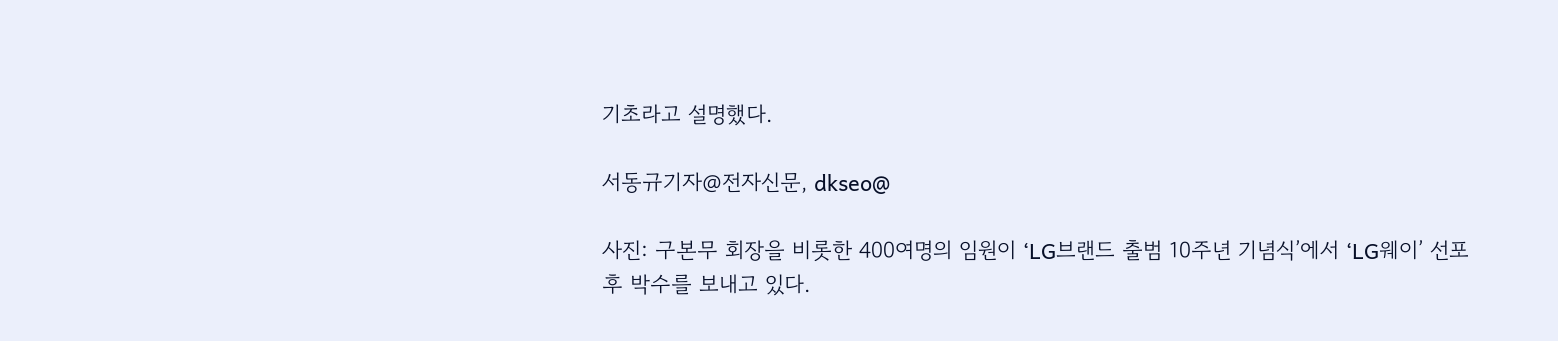기초라고 설명했다.

서동규기자@전자신문, dkseo@

사진: 구본무 회장을 비롯한 400여명의 임원이 ‘LG브랜드 출범 10주년 기념식’에서 ‘LG웨이’ 선포 후 박수를 보내고 있다.